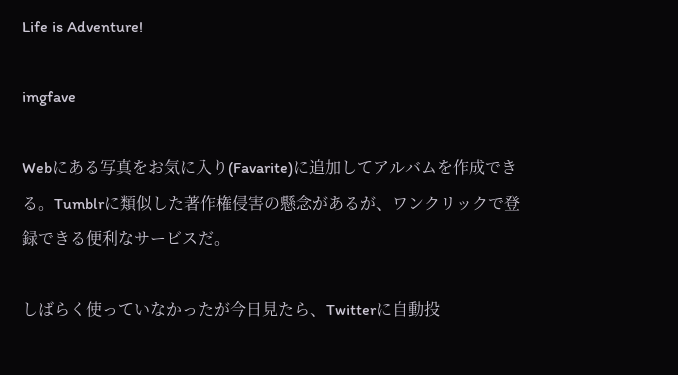Life is Adventure!

imgfave

Webにある写真をお気に入り(Favarite)に追加してアルバムを作成できる。Tumblrに類似した著作権侵害の懸念があるが、ワンクリックで登録できる便利なサービスだ。

しばらく使っていなかったが今日見たら、Twitterに自動投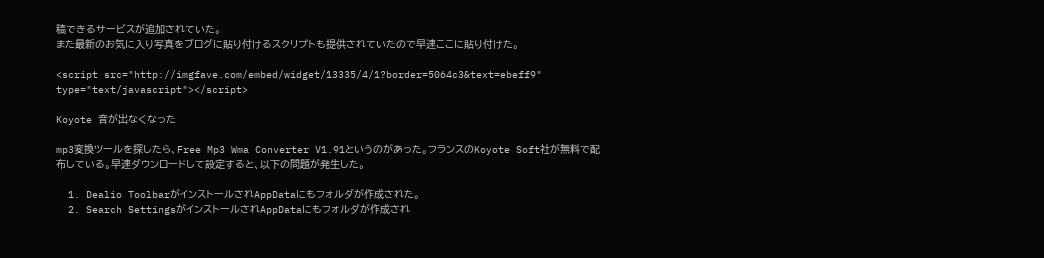稿できるサービスが追加されていた。
また最新のお気に入り写真をブログに貼り付けるスクリプトも提供されていたので早速ここに貼り付けた。

<script src="http://imgfave.com/embed/widget/13335/4/1?border=5064c3&text=ebeff9" type="text/javascript"></script>

Koyote 音が出なくなった

mp3変換ツールを探したら、Free Mp3 Wma Converter V1.91というのがあった。フランスのKoyote Soft社が無料で配布している。早速ダウンロードして設定すると、以下の問題が発生した。

  1. Dealio ToolbarがインストールされAppDataにもフォルダが作成された。
  2. Search SettingsがインストールされAppDataにもフォルダが作成され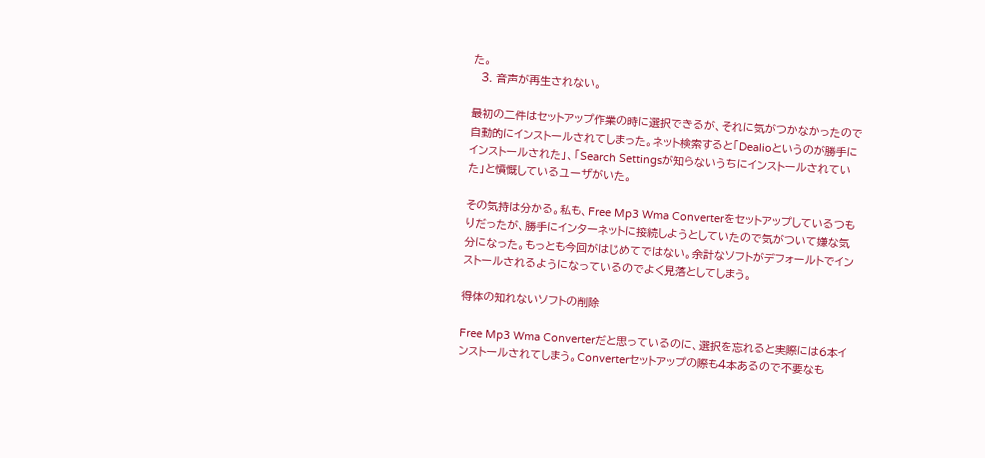た。
  3. 音声が再生されない。

最初の二件はセットアップ作業の時に選択できるが、それに気がつかなかったので自動的にインストールされてしまった。ネット検索すると「Dealioというのが勝手にインストールされた」、「Search Settingsが知らないうちにインストールされていた」と憤慨しているユーザがいた。

その気持は分かる。私も、Free Mp3 Wma Converterをセットアップしているつもりだったが、勝手にインターネットに接続しようとしていたので気がついて嫌な気分になった。もっとも今回がはじめてではない。余計なソフトがデフォールトでインストールされるようになっているのでよく見落としてしまう。

得体の知れないソフトの削除

Free Mp3 Wma Converterだと思っているのに、選択を忘れると実際には6本インストールされてしまう。Converterセットアップの際も4本あるので不要なも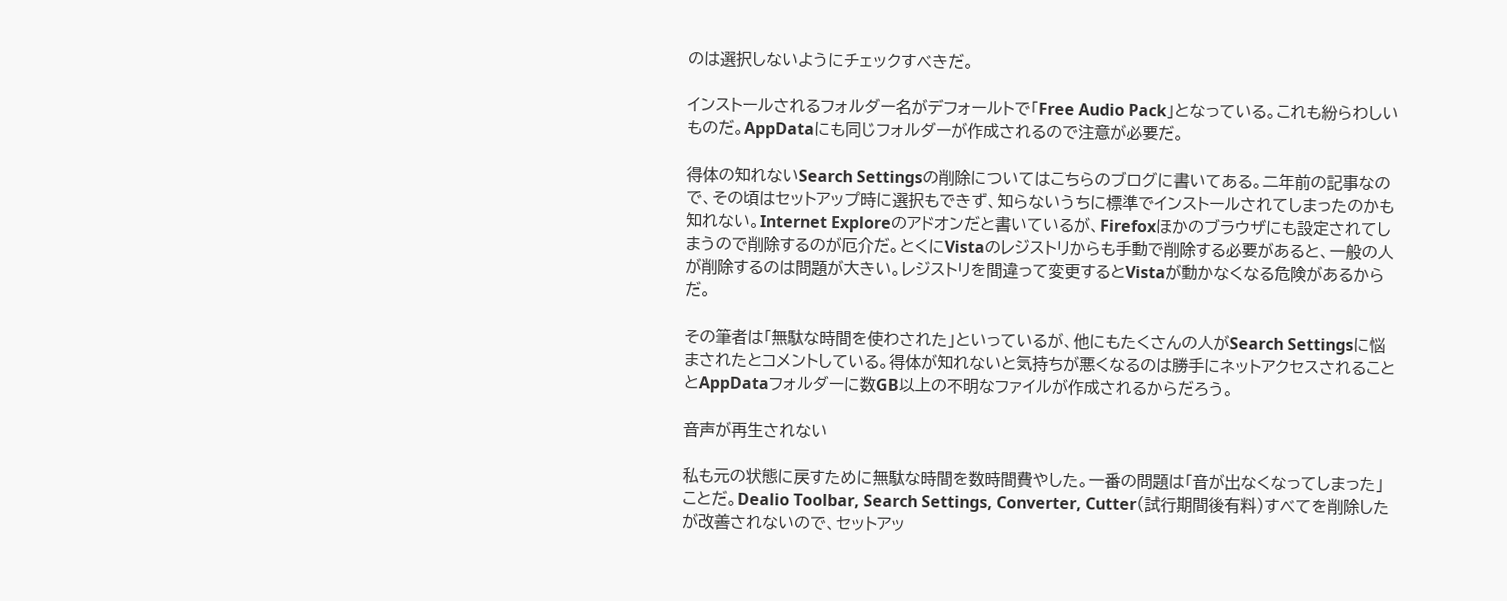のは選択しないようにチェックすべきだ。

インストールされるフォルダー名がデフォールトで「Free Audio Pack」となっている。これも紛らわしいものだ。AppDataにも同じフォルダーが作成されるので注意が必要だ。

得体の知れないSearch Settingsの削除についてはこちらのブログに書いてある。二年前の記事なので、その頃はセットアップ時に選択もできず、知らないうちに標準でインストールされてしまったのかも知れない。Internet Exploreのアドオンだと書いているが、Firefoxほかのブラウザにも設定されてしまうので削除するのが厄介だ。とくにVistaのレジストリからも手動で削除する必要があると、一般の人が削除するのは問題が大きい。レジストリを間違って変更するとVistaが動かなくなる危険があるからだ。

その筆者は「無駄な時間を使わされた」といっているが、他にもたくさんの人がSearch Settingsに悩まされたとコメントしている。得体が知れないと気持ちが悪くなるのは勝手にネットアクセスされることとAppDataフォルダーに数GB以上の不明なファイルが作成されるからだろう。

音声が再生されない

私も元の状態に戻すために無駄な時間を数時間費やした。一番の問題は「音が出なくなってしまった」ことだ。Dealio Toolbar, Search Settings, Converter, Cutter(試行期間後有料)すべてを削除したが改善されないので、セットアッ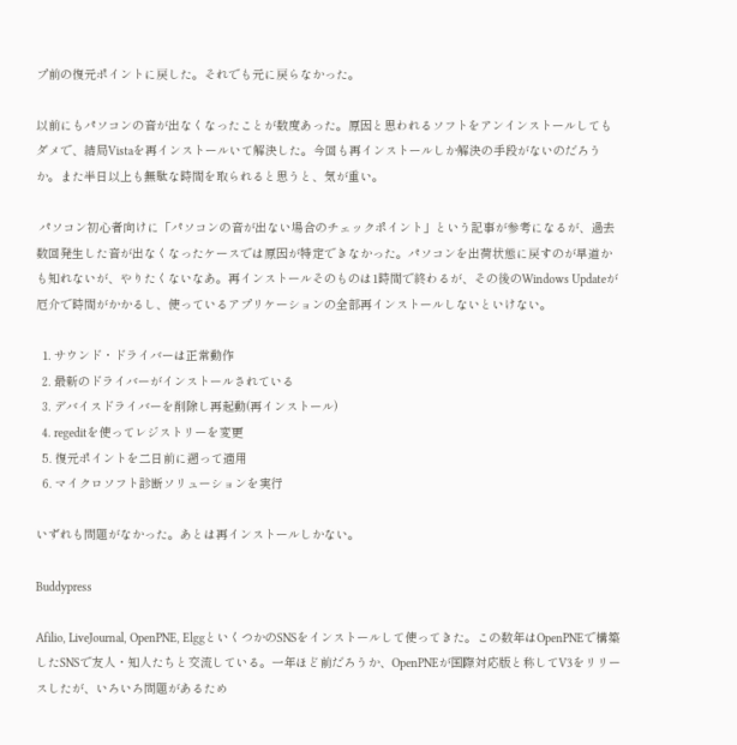プ前の復元ポイントに戻した。それでも元に戻らなかった。

以前にもパソコンの音が出なくなったことが数度あった。原因と思われるソフトをアンインストールしてもダメで、結局Vistaを再インストールいて解決した。今回も再インストールしか解決の手段がないのだろうか。また半日以上も無駄な時間を取られると思うと、気が重い。

 パソコン初心者向けに「パソコンの音が出ない場合のチェックポイント」という記事が参考になるが、過去数回発生した音が出なくなったケースでは原因が特定できなかった。パソコンを出荷状態に戻すのが早道かも知れないが、やりたくないなあ。再インストールそのものは1時間で終わるが、その後のWindows Updateが厄介で時間がかかるし、使っているアプリケーションの全部再インストールしないといけない。

  1. サウンド・ドライバーは正常動作
  2. 最新のドライバーがインストールされている
  3. デバイスドライバーを削除し再起動(再インストール)
  4. regeditを使ってレジストリーを変更
  5. 復元ポイントを二日前に遡って適用
  6. マイクロソフト診断ソリューションを実行

いずれも問題がなかった。あとは再インストールしかない。

Buddypress

Afilio, LiveJournal, OpenPNE, ElggといくつかのSNSをインストールして使ってきた。この数年はOpenPNEで構築したSNSで友人・知人たちと交流している。一年ほど前だろうか、OpenPNEが国際対応版と称してV3をリリースしたが、いろいろ問題があるため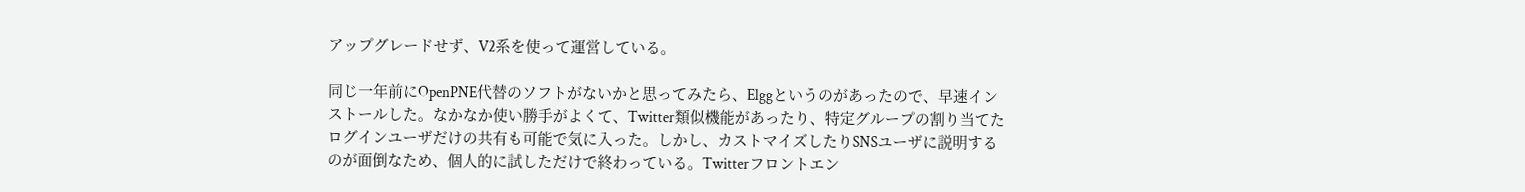アップグレードせず、V2系を使って運営している。

同じ一年前にOpenPNE代替のソフトがないかと思ってみたら、Elggというのがあったので、早速インストールした。なかなか使い勝手がよくて、Twitter類似機能があったり、特定グループの割り当てたログインユーザだけの共有も可能で気に入った。しかし、カストマイズしたりSNSユーザに説明するのが面倒なため、個人的に試しただけで終わっている。Twitterフロントエン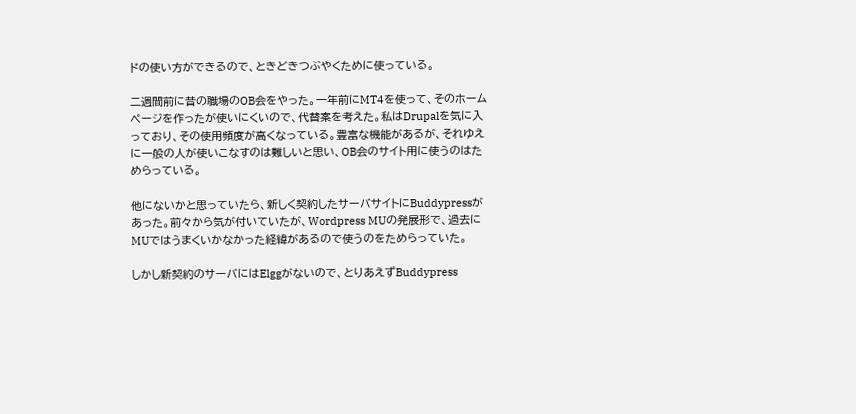ドの使い方ができるので、ときどきつぶやくために使っている。

二週間前に昔の職場のOB会をやった。一年前にMT4を使って、そのホームページを作ったが使いにくいので、代替案を考えた。私はDrupalを気に入っており、その使用頻度が高くなっている。豊富な機能があるが、それゆえに一般の人が使いこなすのは難しいと思い、OB会のサイト用に使うのはためらっている。

他にないかと思っていたら、新しく契約したサーバサイトにBuddypressがあった。前々から気が付いていたが、Wordpress MUの発展形で、過去にMUではうまくいかなかった経緯があるので使うのをためらっていた。

しかし新契約のサーバにはElggがないので、とりあえずBuddypress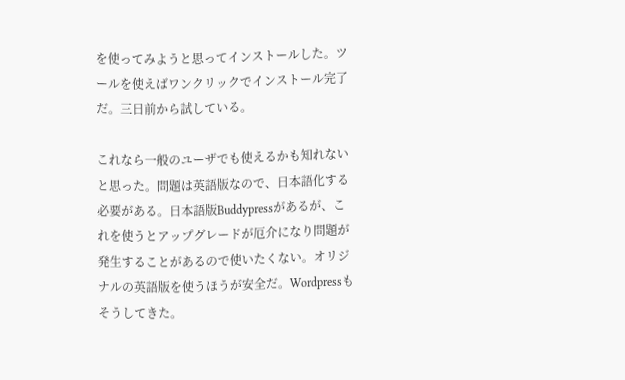を使ってみようと思ってインストールした。ツールを使えばワンクリックでインストール完了だ。三日前から試している。

これなら一般のユーザでも使えるかも知れないと思った。問題は英語版なので、日本語化する必要がある。日本語版Buddypressがあるが、これを使うとアップグレードが厄介になり問題が発生することがあるので使いたくない。オリジナルの英語版を使うほうが安全だ。Wordpressもそうしてきた。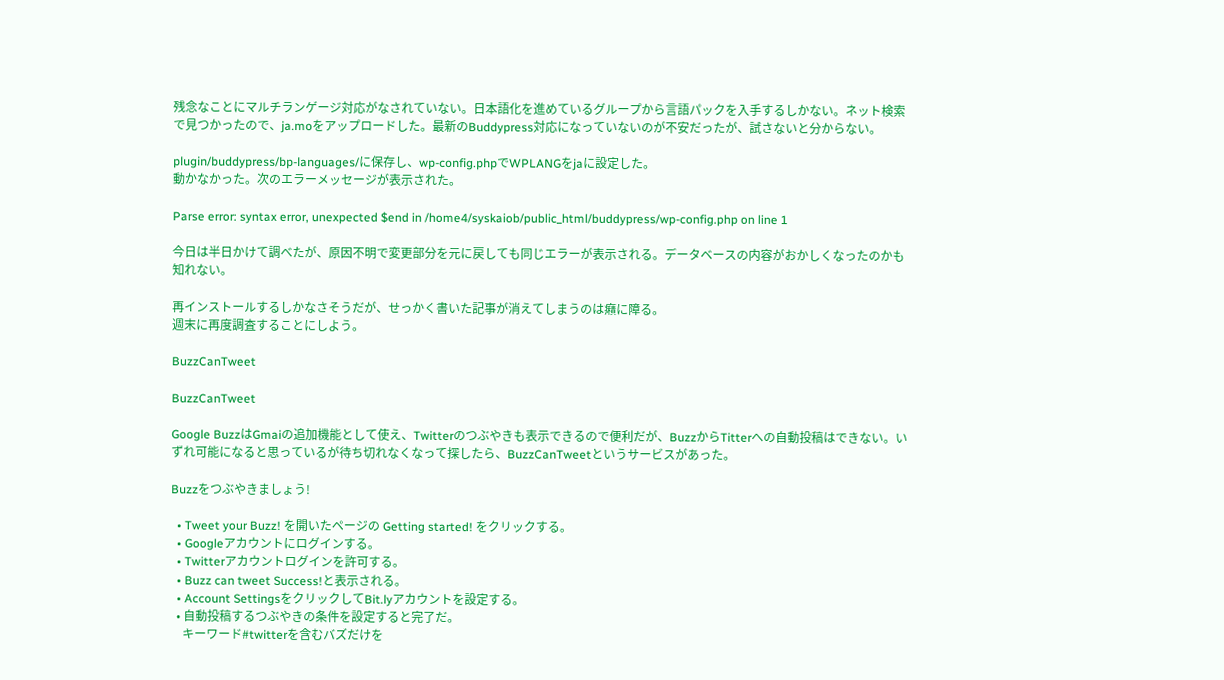残念なことにマルチランゲージ対応がなされていない。日本語化を進めているグループから言語パックを入手するしかない。ネット検索で見つかったので、ja.moをアップロードした。最新のBuddypress対応になっていないのが不安だったが、試さないと分からない。

plugin/buddypress/bp-languages/に保存し、wp-config.phpでWPLANGをjaに設定した。
動かなかった。次のエラーメッセージが表示された。

Parse error: syntax error, unexpected $end in /home4/syskaiob/public_html/buddypress/wp-config.php on line 1

今日は半日かけて調べたが、原因不明で変更部分を元に戻しても同じエラーが表示される。データベースの内容がおかしくなったのかも知れない。

再インストールするしかなさそうだが、せっかく書いた記事が消えてしまうのは癪に障る。
週末に再度調査することにしよう。

BuzzCanTweet

BuzzCanTweet

Google BuzzはGmaiの追加機能として使え、Twitterのつぶやきも表示できるので便利だが、BuzzからTitterへの自動投稿はできない。いずれ可能になると思っているが待ち切れなくなって探したら、BuzzCanTweetというサービスがあった。

Buzzをつぶやきましょう!

  • Tweet your Buzz! を開いたページの Getting started! をクリックする。
  • Googleアカウントにログインする。
  • Twitterアカウントログインを許可する。
  • Buzz can tweet Success!と表示される。
  • Account SettingsをクリックしてBit.lyアカウントを設定する。
  • 自動投稿するつぶやきの条件を設定すると完了だ。
    キーワード#twitterを含むバズだけを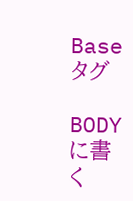Baseタグ

BODYに書く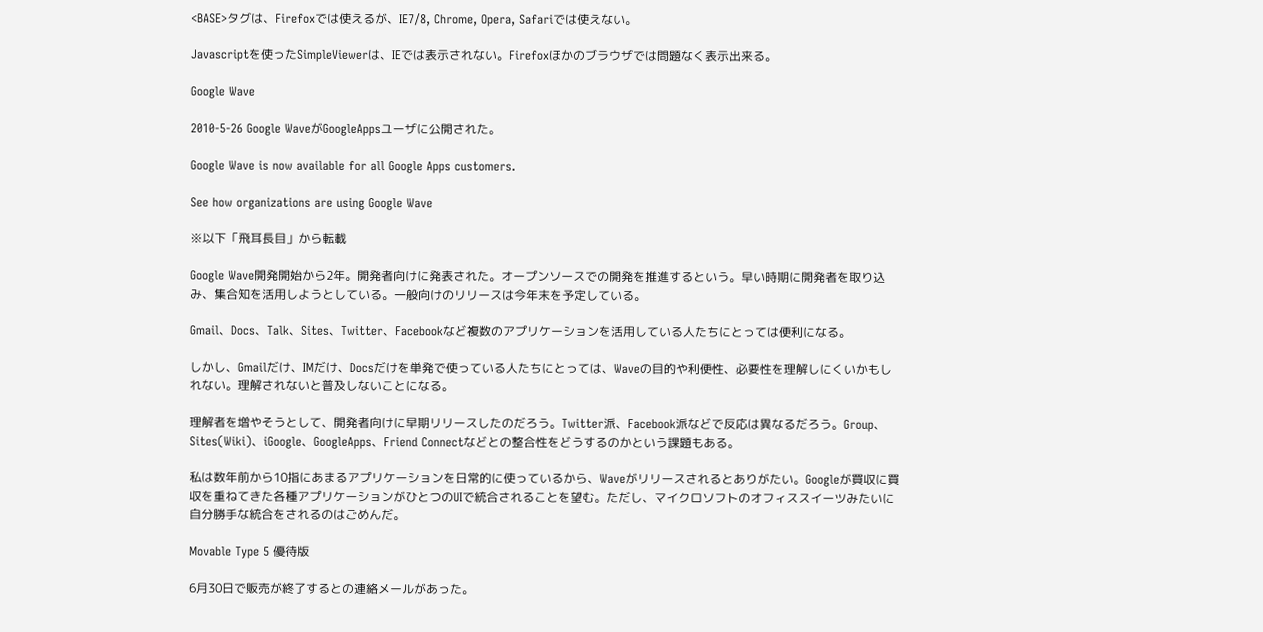<BASE>タグは、Firefoxでは使えるが、IE7/8, Chrome, Opera, Safariでは使えない。

Javascriptを使ったSimpleViewerは、IEでは表示されない。Firefoxほかのブラウザでは問題なく表示出来る。

Google Wave

2010-5-26 Google WaveがGoogleAppsユーザに公開された。

Google Wave is now available for all Google Apps customers.

See how organizations are using Google Wave

※以下「飛耳長目」から転載

Google Wave開発開始から2年。開発者向けに発表された。オープンソースでの開発を推進するという。早い時期に開発者を取り込み、集合知を活用しようとしている。一般向けのリリースは今年末を予定している。

Gmail、Docs、Talk、Sites、Twitter、Facebookなど複数のアプリケーションを活用している人たちにとっては便利になる。

しかし、Gmailだけ、IMだけ、Docsだけを単発で使っている人たちにとっては、Waveの目的や利便性、必要性を理解しにくいかもしれない。理解されないと普及しないことになる。

理解者を増やそうとして、開発者向けに早期リリースしたのだろう。Twitter派、Facebook派などで反応は異なるだろう。Group、Sites(Wiki)、iGoogle、GoogleApps、Friend Connectなどとの整合性をどうするのかという課題もある。

私は数年前から10指にあまるアプリケーションを日常的に使っているから、Waveがリリースされるとありがたい。Googleが買収に買収を重ねてきた各種アプリケーションがひとつのUIで統合されることを望む。ただし、マイクロソフトのオフィススイーツみたいに自分勝手な統合をされるのはごめんだ。

Movable Type 5 優待版

6月30日で販売が終了するとの連絡メールがあった。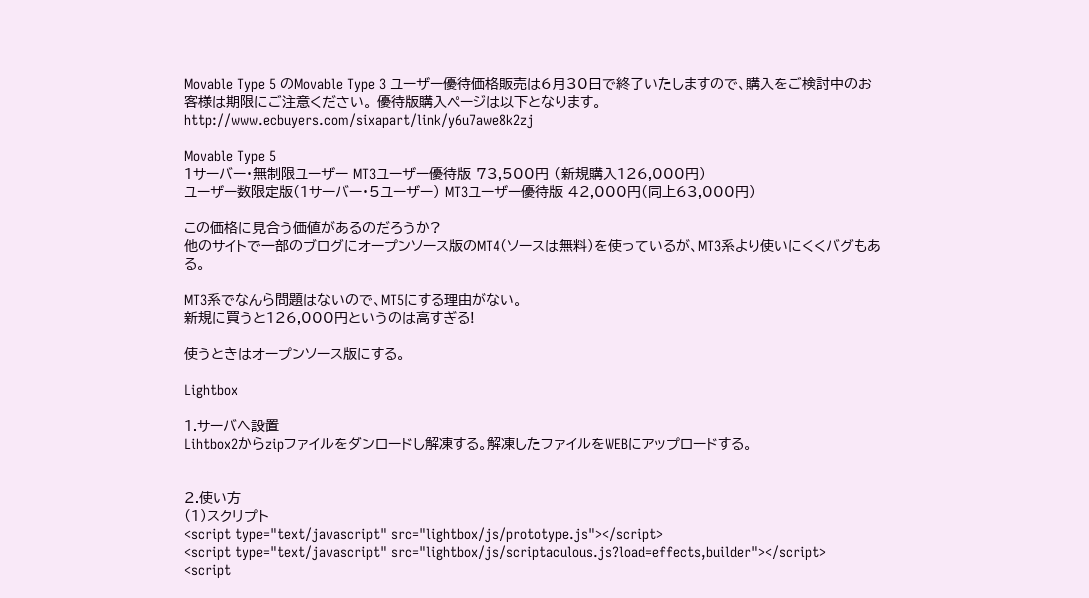Movable Type 5 のMovable Type 3 ユーザー優待価格販売は6月30日で終了いたしますので、購入をご検討中のお客様は期限にご注意ください。 優待版購入ページは以下となります。 http://www.ecbuyers.com/sixapart/link/y6u7awe8k2zj

Movable Type 5
1サーバー・無制限ユーザー MT3ユーザー優待版 73,500円 (新規購入126,000円)
ユーザー数限定版(1サーバー・5ユーザー) MT3ユーザー優待版 42,000円(同上63,000円)

この価格に見合う価値があるのだろうか?
他のサイトで一部のブログにオープンソース版のMT4(ソースは無料)を使っているが、MT3系より使いにくくバグもある。

MT3系でなんら問題はないので、MT5にする理由がない。
新規に買うと126,000円というのは高すぎる!

使うときはオープンソース版にする。

Lightbox

1.サーバへ設置
Lihtbox2からzipファイルをダンロードし解凍する。解凍したファイルをWEBにアップロードする。


2.使い方
(1)スクリプト
<script type="text/javascript" src="lightbox/js/prototype.js"></script>
<script type="text/javascript" src="lightbox/js/scriptaculous.js?load=effects,builder"></script>
<script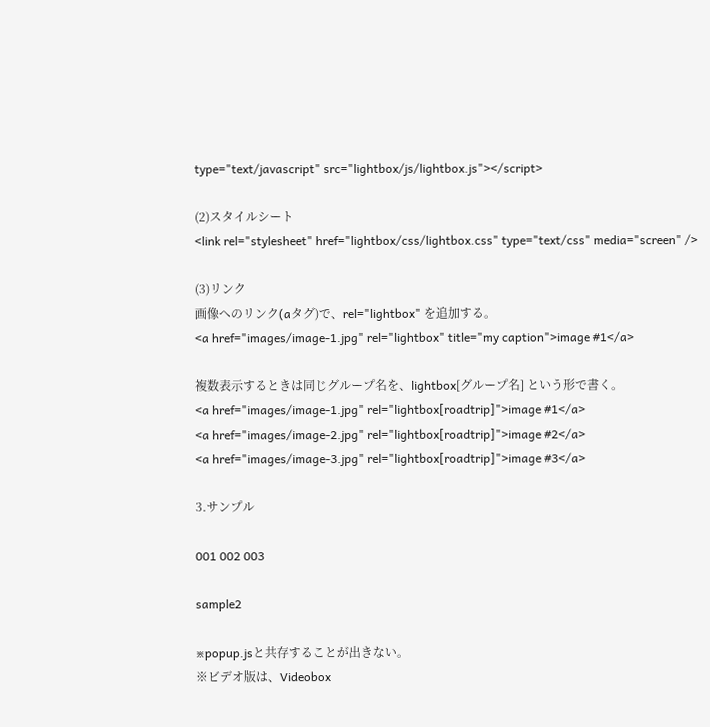type="text/javascript" src="lightbox/js/lightbox.js"></script>

(2)スタイルシート
<link rel="stylesheet" href="lightbox/css/lightbox.css" type="text/css" media="screen" />

(3)リンク
画像へのリンク(aタグ)で、rel="lightbox" を追加する。
<a href="images/image-1.jpg" rel="lightbox" title="my caption">image #1</a>

複数表示するときは同じグループ名を、lightbox[グループ名] という形で書く。
<a href="images/image-1.jpg" rel="lightbox[roadtrip]">image #1</a>
<a href="images/image-2.jpg" rel="lightbox[roadtrip]">image #2</a>
<a href="images/image-3.jpg" rel="lightbox[roadtrip]">image #3</a>

3.サンプル

001 002 003

sample2

※popup.jsと共存することが出きない。
※ビデオ版は、Videobox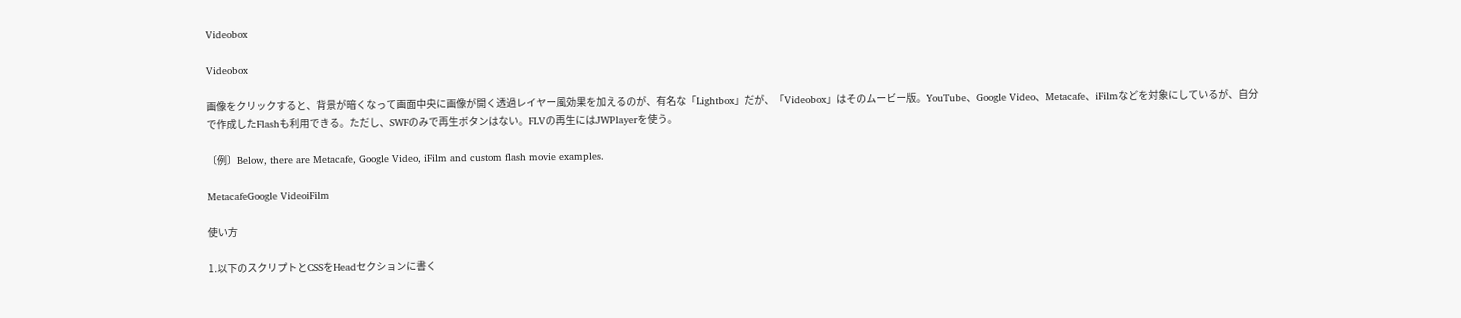Videobox

Videobox

画像をクリックすると、背景が暗くなって画面中央に画像が開く透過レイヤー風効果を加えるのが、有名な「Lightbox」だが、「Videobox」はそのムービー版。YouTube、Google Video、Metacafe、iFilmなどを対象にしているが、自分で作成したFlashも利用できる。ただし、SWFのみで再生ボタンはない。FLVの再生にはJWPlayerを使う。

〔例〕Below, there are Metacafe, Google Video, iFilm and custom flash movie examples.

MetacafeGoogle VideoiFilm

使い方

1.以下のスクリプトとCSSをHeadセクションに書く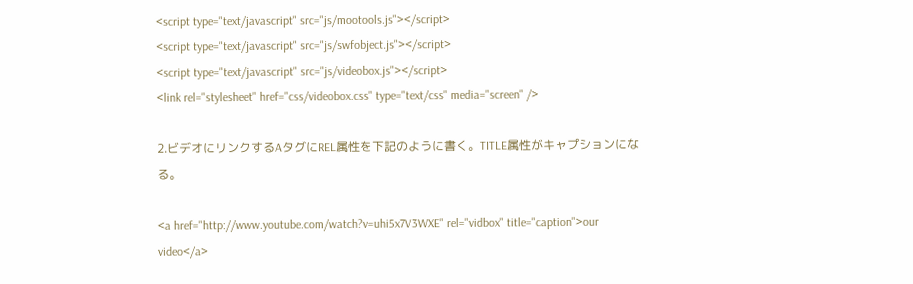<script type="text/javascript" src="js/mootools.js"></script>
<script type="text/javascript" src="js/swfobject.js"></script>
<script type="text/javascript" src="js/videobox.js"></script>
<link rel="stylesheet" href="css/videobox.css" type="text/css" media="screen" />

2.ビデオにリンクするAタグにREL属性を下記のように書く。TITLE属性がキャプションになる。

<a href="http://www.youtube.com/watch?v=uhi5x7V3WXE" rel="vidbox" title="caption">our video</a>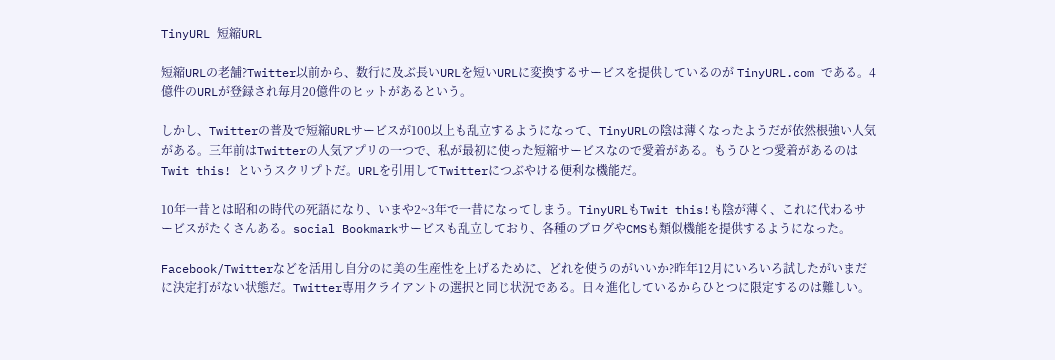TinyURL 短縮URL

短縮URLの老舗?Twitter以前から、数行に及ぶ長いURLを短いURLに変換するサービスを提供しているのが TinyURL.com である。4億件のURLが登録され毎月20億件のヒットがあるという。

しかし、Twitterの普及で短縮URLサービスが100以上も乱立するようになって、TinyURLの陰は薄くなったようだが依然根強い人気がある。三年前はTwitterの人気アプリの一つで、私が最初に使った短縮サービスなので愛着がある。もうひとつ愛着があるのは Twit this! というスクリプトだ。URLを引用してTwitterにつぶやける便利な機能だ。

10年一昔とは昭和の時代の死語になり、いまや2~3年で一昔になってしまう。TinyURLもTwit this!も陰が薄く、これに代わるサービスがたくさんある。social Bookmarkサービスも乱立しており、各種のブログやCMSも類似機能を提供するようになった。

Facebook/Twitterなどを活用し自分のに美の生産性を上げるために、どれを使うのがいいか?昨年12月にいろいろ試したがいまだに決定打がない状態だ。Twitter専用クライアントの選択と同じ状況である。日々進化しているからひとつに限定するのは難しい。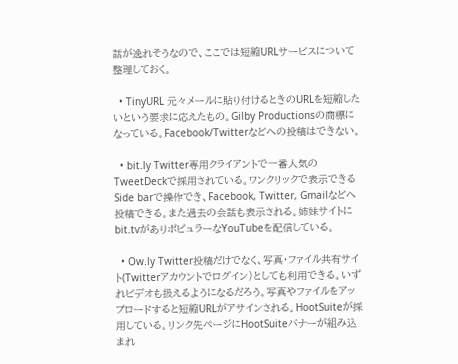話が逸れそうなので、ここでは短縮URLサービスについて整理しておく。

  • TinyURL 元々メールに貼り付けるときのURLを短縮したいという要求に応えたもの。Gilby Productionsの商標になっている。Facebook/Twitterなどへの投稿はできない。

  • bit.ly Twitter専用クライアントで一番人気のTweetDeckで採用されている。ワンクリックで表示できるSide barで操作でき、Facebook, Twitter, Gmailなどへ投稿できる。また過去の会話も表示される。姉妹サイトにbit.tvがありポピュラーなYouTubeを配信している。

  • Ow.ly Twitter投稿だけでなく、写真・ファイル共有サイト(Twitterアカウントでログイン)としても利用できる。いずれビデオも扱えるようになるだろう。写真やファイルをアップロードすると短縮URLがアサインされる。HootSuiteが採用している。リンク先ページにHootSuiteバナーが組み込まれ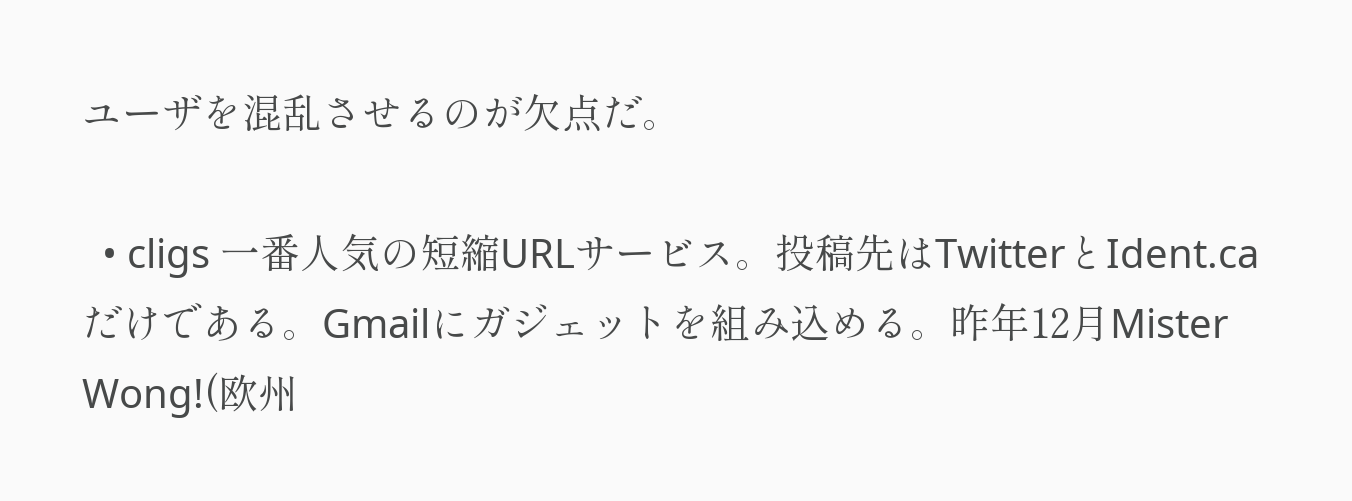ユーザを混乱させるのが欠点だ。

  • cligs 一番人気の短縮URLサービス。投稿先はTwitterとIdent.caだけである。Gmailにガジェットを組み込める。昨年12月Mister Wong!(欧州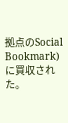拠点のSocial Bookmark)に買収された。